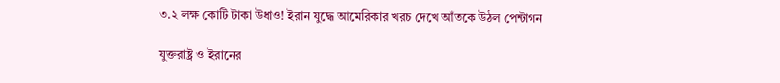৩.২ লক্ষ কোটি টাকা উধাও! ইরান যুদ্ধে আমেরিকার খরচ দেখে আঁতকে উঠল পেন্টাগন

যুক্তরাষ্ট্র ও ইরানের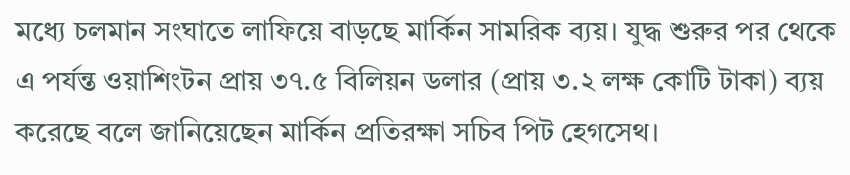মধ্যে চলমান সংঘাতে লাফিয়ে বাড়ছে মার্কিন সামরিক ব্যয়। যুদ্ধ শুরুর পর থেকে এ পর্যন্ত ওয়াশিংটন প্রায় ৩৭.৫ বিলিয়ন ডলার (প্রায় ৩.২ লক্ষ কোটি টাকা) ব্যয় করেছে বলে জানিয়েছেন মার্কিন প্রতিরক্ষা সচিব পিট হেগসেথ।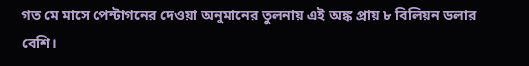গত মে মাসে পেন্টাগনের দেওয়া অনুমানের তুলনায় এই অঙ্ক প্রায় ৮ বিলিয়ন ডলার বেশি।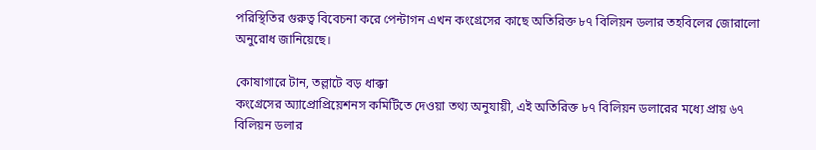পরিস্থিতির গুরুত্ব বিবেচনা করে পেন্টাগন এখন কংগ্রেসের কাছে অতিরিক্ত ৮৭ বিলিয়ন ডলার তহবিলের জোরালো অনুরোধ জানিয়েছে।

কোষাগারে টান, তল্লাটে বড় ধাক্কা
কংগ্রেসের অ্যাপ্রোপ্রিয়েশনস কমিটিতে দেওয়া তথ্য অনুযায়ী, এই অতিরিক্ত ৮৭ বিলিয়ন ডলারের মধ্যে প্রায় ৬৭ বিলিয়ন ডলার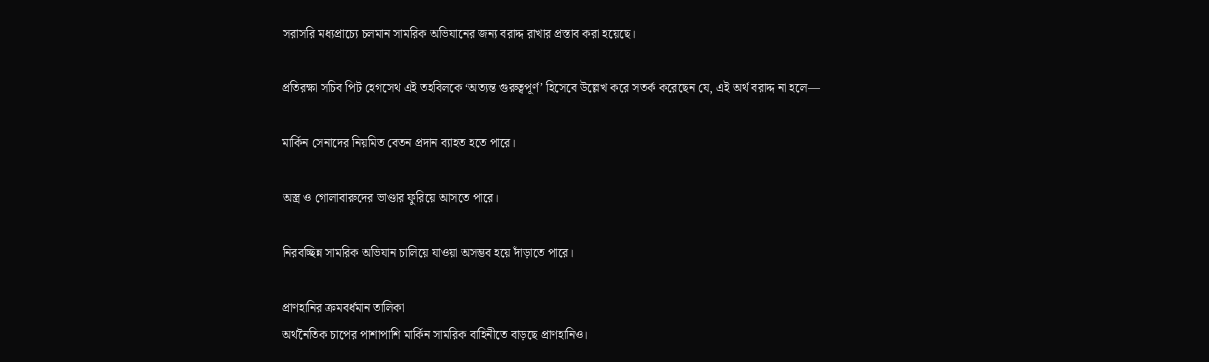সরাসরি মধ্যপ্রাচ্যে চলমান সামরিক অভিযানের জন্য বরাদ্দ রাখার প্রস্তাব করা হয়েছে।

প্রতিরক্ষা সচিব পিট হেগসেথ এই তহবিলকে ‘অত্যন্ত গুরুত্বপূর্ণ’ হিসেবে উল্লেখ করে সতর্ক করেছেন যে, এই অর্থ বরাদ্দ না হলে—

মার্কিন সেনাদের নিয়মিত বেতন প্রদান ব্যাহত হতে পারে।

অস্ত্র ও গোলাবারুদের ভাণ্ডার ফুরিয়ে আসতে পারে।

নিরবচ্ছিন্ন সামরিক অভিযান চালিয়ে যাওয়া অসম্ভব হয়ে দাঁড়াতে পারে।

প্রাণহানির ক্রমবর্ধমান তালিকা
অর্থনৈতিক চাপের পাশাপাশি মার্কিন সামরিক বাহিনীতে বাড়ছে প্রাণহানিও।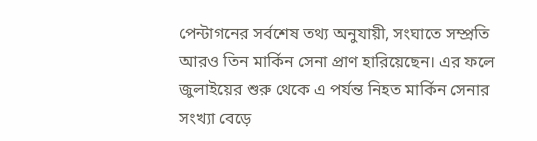পেন্টাগনের সর্বশেষ তথ্য অনুযায়ী, সংঘাতে সম্প্রতি আরও তিন মার্কিন সেনা প্রাণ হারিয়েছেন। এর ফলে জুলাইয়ের শুরু থেকে এ পর্যন্ত নিহত মার্কিন সেনার সংখ্যা বেড়ে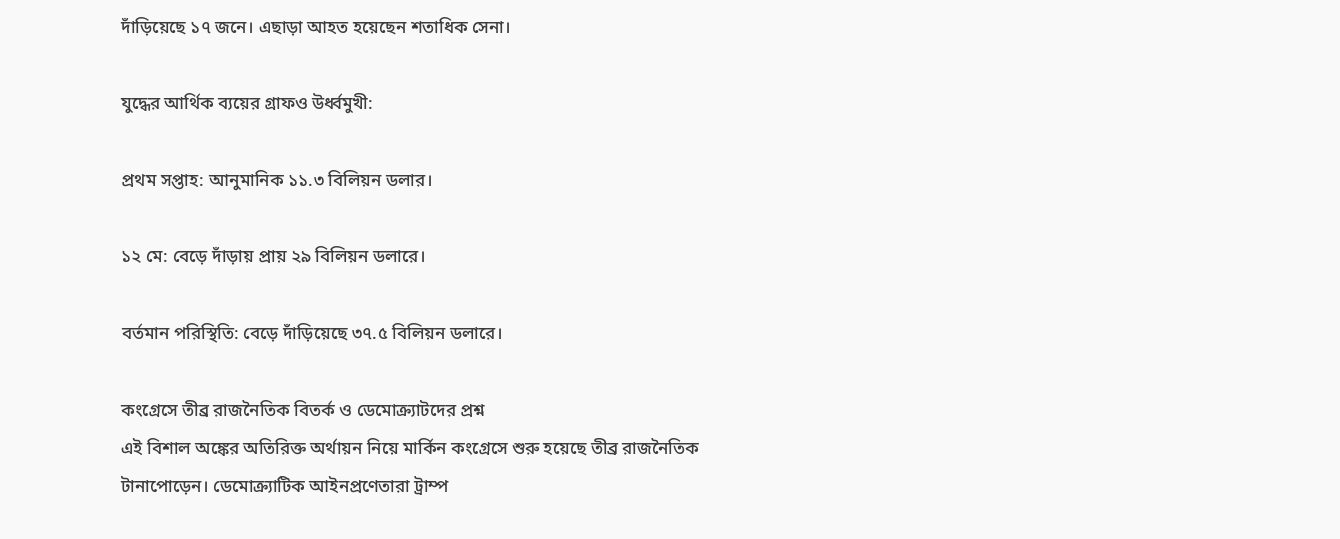দাঁড়িয়েছে ১৭ জনে। এছাড়া আহত হয়েছেন শতাধিক সেনা।

যুদ্ধের আর্থিক ব্যয়ের গ্রাফও উর্ধ্বমুখী:

প্রথম সপ্তাহ: আনুমানিক ১১.৩ বিলিয়ন ডলার।

১২ মে: বেড়ে দাঁড়ায় প্রায় ২৯ বিলিয়ন ডলারে।

বর্তমান পরিস্থিতি: বেড়ে দাঁড়িয়েছে ৩৭.৫ বিলিয়ন ডলারে।

কংগ্রেসে তীব্র রাজনৈতিক বিতর্ক ও ডেমোক্র্যাটদের প্রশ্ন
এই বিশাল অঙ্কের অতিরিক্ত অর্থায়ন নিয়ে মার্কিন কংগ্রেসে শুরু হয়েছে তীব্র রাজনৈতিক টানাপোড়েন। ডেমোক্র্যাটিক আইনপ্রণেতারা ট্রাম্প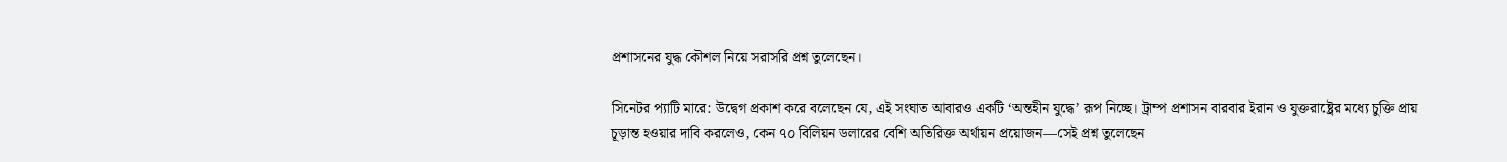প্রশাসনের যুদ্ধ কৌশল নিয়ে সরাসরি প্রশ্ন তুলেছেন।

সিনেটর প্যাটি মারে: উদ্বেগ প্রকাশ করে বলেছেন যে, এই সংঘাত আবারও একটি ‘অন্তহীন যুদ্ধে’ রূপ নিচ্ছে। ট্রাম্প প্রশাসন বারবার ইরান ও যুক্তরাষ্ট্রের মধ্যে চুক্তি প্রায় চূড়ান্ত হওয়ার দাবি করলেও, কেন ৭০ বিলিয়ন ডলারের বেশি অতিরিক্ত অর্থায়ন প্রয়োজন—সেই প্রশ্ন তুলেছেন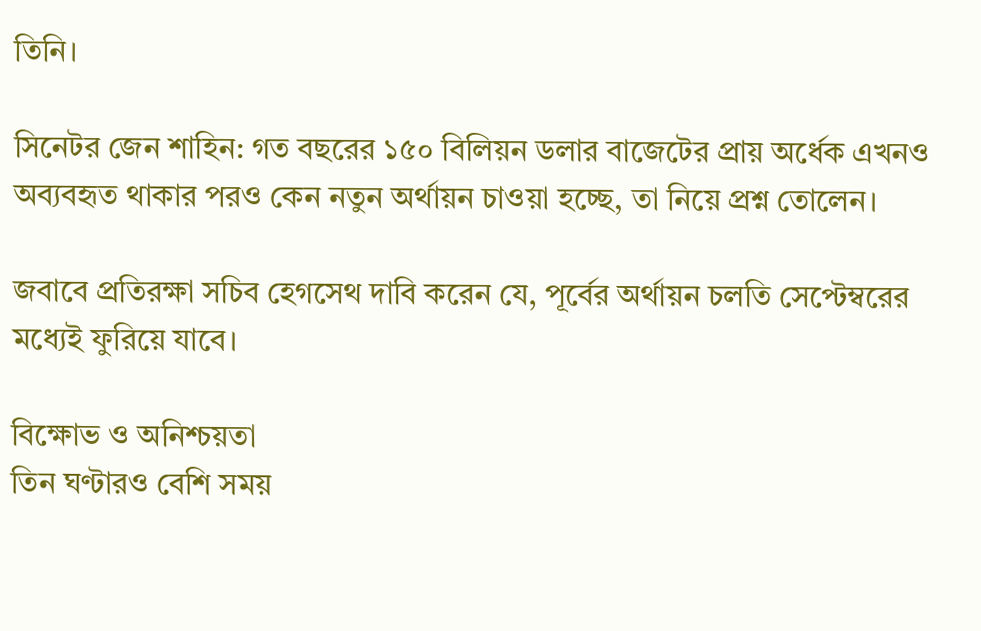তিনি।

সিনেটর জেন শাহিন: গত বছরের ১৫০ বিলিয়ন ডলার বাজেটের প্রায় অর্ধেক এখনও অব্যবহৃত থাকার পরও কেন নতুন অর্থায়ন চাওয়া হচ্ছে, তা নিয়ে প্রশ্ন তোলেন।

জবাবে প্রতিরক্ষা সচিব হেগসেথ দাবি করেন যে, পূর্বের অর্থায়ন চলতি সেপ্টেম্বরের মধ্যেই ফুরিয়ে যাবে।

বিক্ষোভ ও অনিশ্চয়তা
তিন ঘণ্টারও বেশি সময়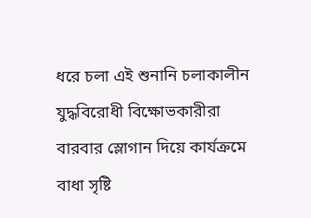ধরে চলা এই শুনানি চলাকালীন যুদ্ধবিরোধী বিক্ষোভকারীরা বারবার স্লোগান দিয়ে কার্যক্রমে বাধা সৃষ্টি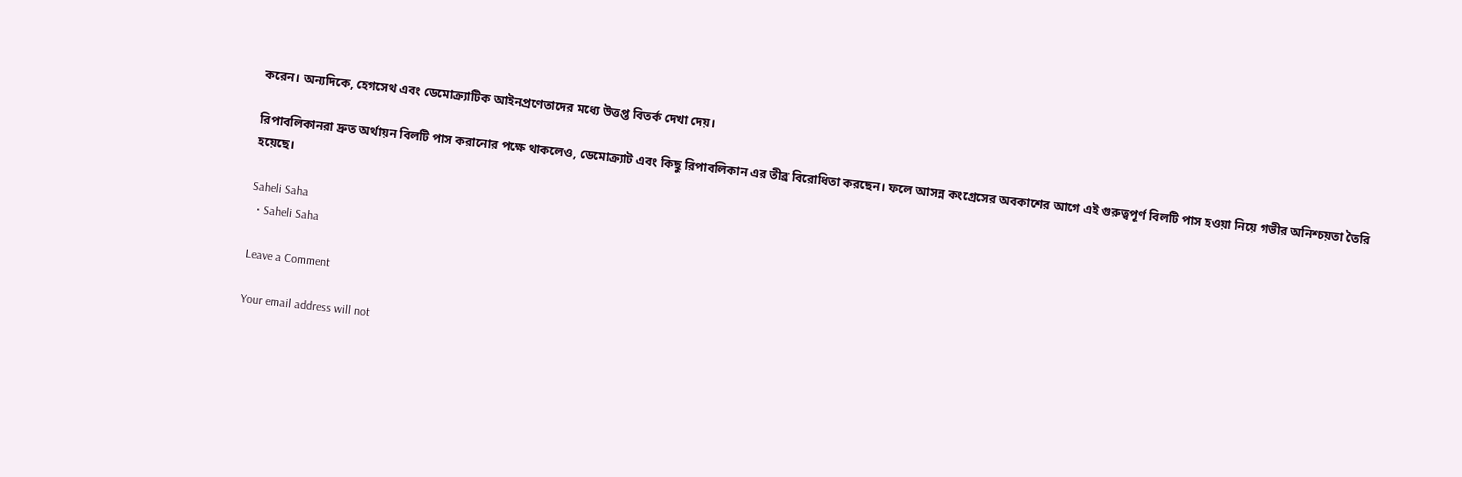করেন। অন্যদিকে, হেগসেথ এবং ডেমোক্র্যাটিক আইনপ্রণেতাদের মধ্যে উত্তপ্ত বিতর্ক দেখা দেয়।

রিপাবলিকানরা দ্রুত অর্থায়ন বিলটি পাস করানোর পক্ষে থাকলেও, ডেমোক্র্যাট এবং কিছু রিপাবলিকান এর তীব্র বিরোধিতা করছেন। ফলে আসন্ন কংগ্রেসের অবকাশের আগে এই গুরুত্বপূর্ণ বিলটি পাস হওয়া নিয়ে গভীর অনিশ্চয়তা তৈরি হয়েছে।

Saheli Saha
  • Saheli Saha

Leave a Comment

Your email address will not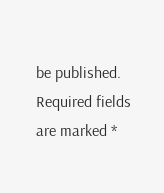be published. Required fields are marked *